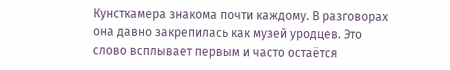Кунсткамера знакома почти каждому. В разговорах она давно закрепилась как музей уродцев. Это слово всплывает первым и часто остаётся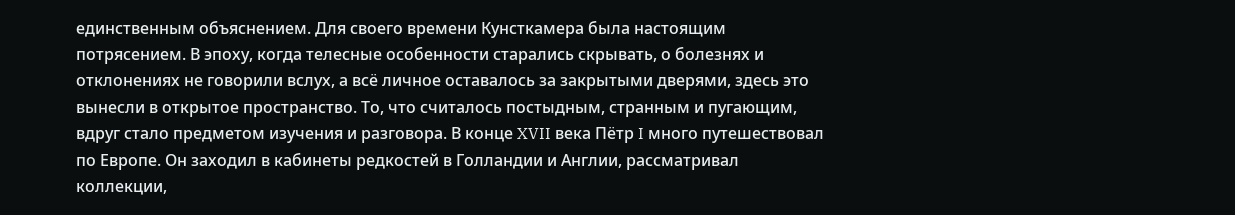единственным объяснением. Для своего времени Кунсткамера была настоящим потрясением. В эпоху, когда телесные особенности старались скрывать, о болезнях и отклонениях не говорили вслух, а всё личное оставалось за закрытыми дверями, здесь это вынесли в открытое пространство. То, что считалось постыдным, странным и пугающим, вдруг стало предметом изучения и разговора. В конце XVII века Пётр I много путешествовал по Европе. Он заходил в кабинеты редкостей в Голландии и Англии, рассматривал коллекции,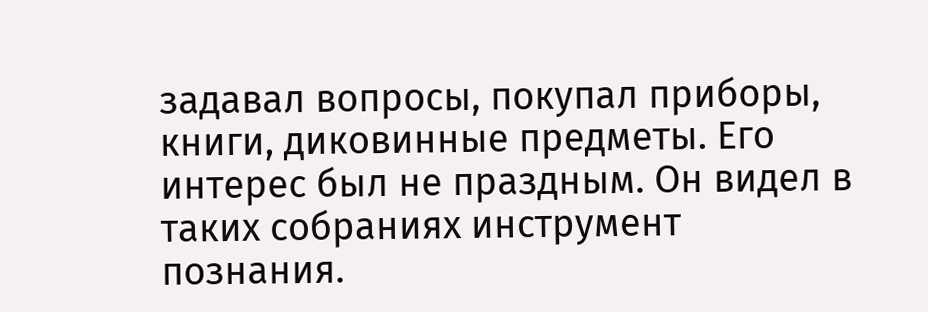задавал вопросы, покупал приборы, книги, диковинные предметы. Его интерес был не праздным. Он видел в таких собраниях инструмент познания.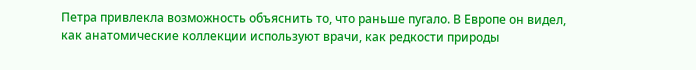Петра привлекла возможность объяснить то, что раньше пугало. В Европе он видел, как анатомические коллекции используют врачи, как редкости природы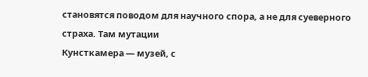становятся поводом для научного спора, а не для суеверного страха. Там мутации
Кунсткамера — музей, с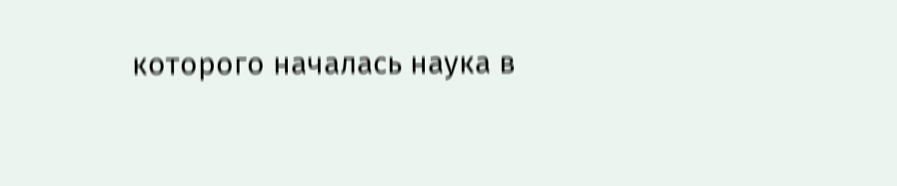которого началась наука в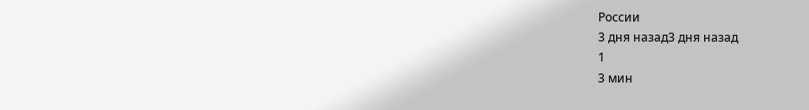России
3 дня назад3 дня назад
1
3 мин